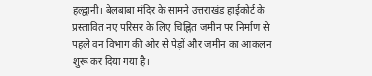हल्द्वानी। बेलबाबा मंदिर के सामने उत्तराखंड हाईकोर्ट के प्रस्तावित नए परिसर के लिए चिह्नित जमीन पर निर्माण से पहले वन विभाग की ओर से पेड़ों और जमीन का आकलन शुरू कर दिया गया है।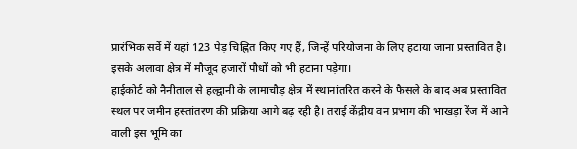प्रारंभिक सर्वे में यहां 123 पेड़ चिह्नित किए गए हैं, जिन्हें परियोजना के लिए हटाया जाना प्रस्तावित है। इसके अलावा क्षेत्र में मौजूद हजारों पौधों को भी हटाना पड़ेगा।
हाईकोर्ट को नैनीताल से हल्द्वानी के लामाचौड़ क्षेत्र में स्थानांतरित करने के फैसले के बाद अब प्रस्तावित स्थल पर जमीन हस्तांतरण की प्रक्रिया आगे बढ़ रही है। तराई केंद्रीय वन प्रभाग की भाखड़ा रेंज में आने वाली इस भूमि का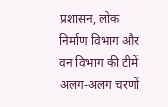प्रशासन, लोक निर्माण विभाग और वन विभाग की टीमें अलग-अलग चरणों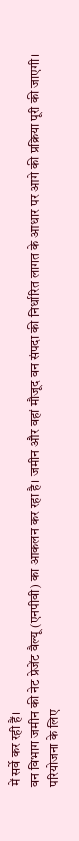में सर्वे कर रही हैं।
वन विभाग जमीन की नेट प्रेजेंट वैल्यू (एनपीवी) का आकलन कर रहा है। जमीन और वहां मौजूद वन संपदा की निर्धारित लागत के आधार पर आगे की प्रक्रिया पूरी की जाएगी। परियोजना के लिए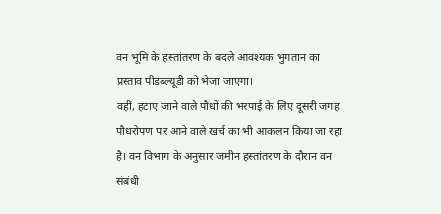वन भूमि के हस्तांतरण के बदले आवश्यक भुगतान का प्रस्ताव पीडब्ल्यूडी को भेजा जाएगा।
वहीं, हटाए जाने वाले पौधों की भरपाई के लिए दूसरी जगह पौधरोपण पर आने वाले खर्च का भी आकलन किया जा रहा है। वन विभाग के अनुसार जमीन हस्तांतरण के दौरान वन संबंधी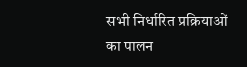सभी निर्धारित प्रक्रियाओं का पालन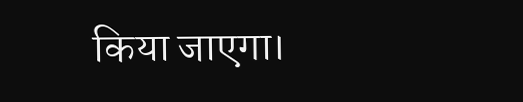किया जाएगा।